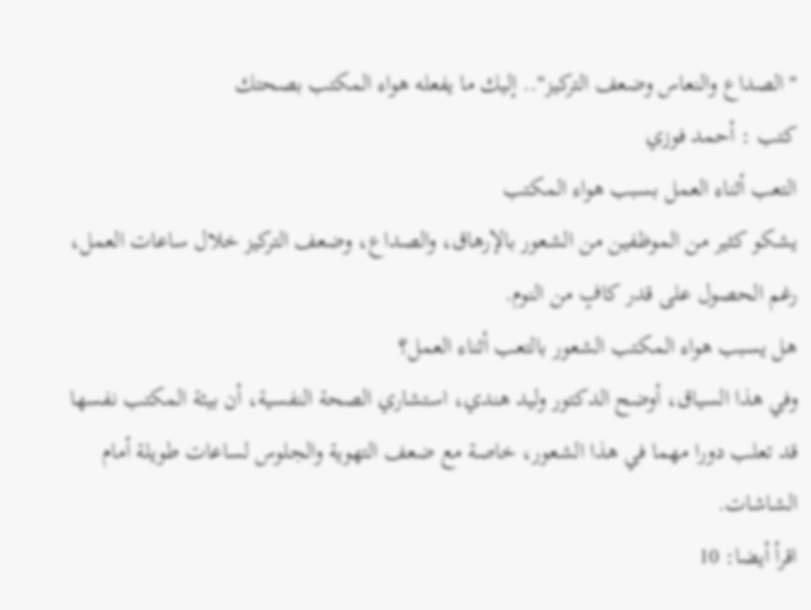"الصداع والنعاس وضعف التركيز".. إليك ما يفعله هواء المكتب بصحتك
كتب : أحمد فوزي
التعب أثناء العمل بسبب هواء المكتب
يشكو كثير من الموظفين من الشعور بالإرهاق، والصداع، وضعف التركيز خلال ساعات العمل، رغم الحصول على قدر كافٍ من النوم.
هل يسبب هواء المكتب الشعور بالتعب أثناء العمل؟
وفي هذا السياق، أوضح الدكتور وليد هندي، استشاري الصحة النفسية، أن بيئة المكتب نفسها قد تعلب دورا مهما في هذا الشعور، خاصة مع ضعف التهوية والجلوس لساعات طويلة أمام الشاشات.
اقرأ أيضا: 10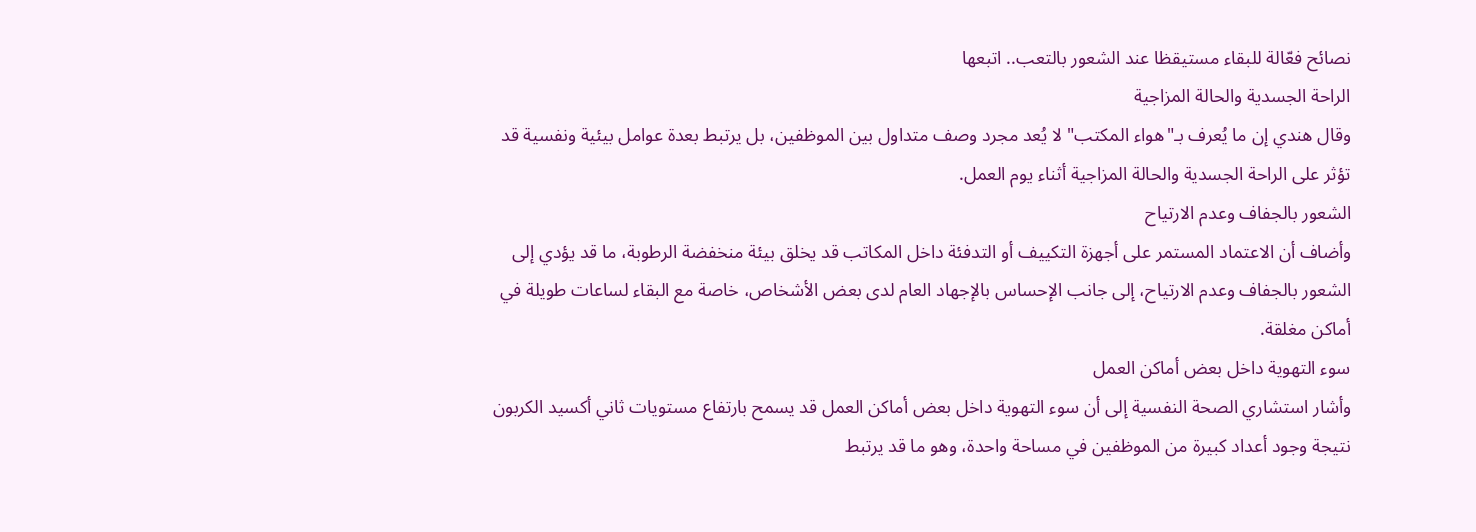نصائح فعّالة للبقاء مستيقظا عند الشعور بالتعب.. اتبعها
الراحة الجسدية والحالة المزاجية
وقال هندي إن ما يُعرف بـ"هواء المكتب" لا يُعد مجرد وصف متداول بين الموظفين، بل يرتبط بعدة عوامل بيئية ونفسية قد تؤثر على الراحة الجسدية والحالة المزاجية أثناء يوم العمل.
الشعور بالجفاف وعدم الارتياح
وأضاف أن الاعتماد المستمر على أجهزة التكييف أو التدفئة داخل المكاتب قد يخلق بيئة منخفضة الرطوبة، ما قد يؤدي إلى الشعور بالجفاف وعدم الارتياح، إلى جانب الإحساس بالإجهاد العام لدى بعض الأشخاص، خاصة مع البقاء لساعات طويلة في أماكن مغلقة.
سوء التهوية داخل بعض أماكن العمل
وأشار استشاري الصحة النفسية إلى أن سوء التهوية داخل بعض أماكن العمل قد يسمح بارتفاع مستويات ثاني أكسيد الكربون نتيجة وجود أعداد كبيرة من الموظفين في مساحة واحدة، وهو ما قد يرتبط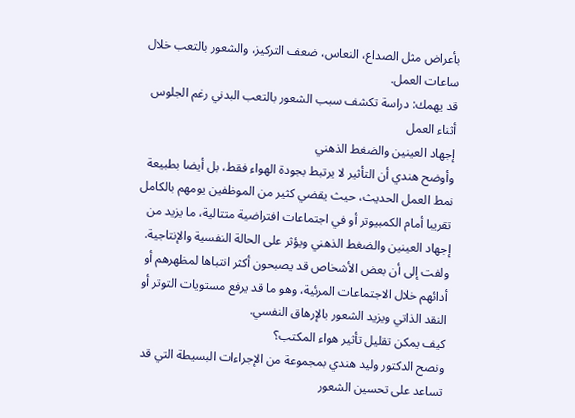بأعراض مثل الصداع، النعاس، ضعف التركيز، والشعور بالتعب خلال ساعات العمل.
قد يهمك: دراسة تكشف سبب الشعور بالتعب البدني رغم الجلوس أثناء العمل
إجهاد العينين والضغط الذهني
وأوضح هندي أن التأثير لا يرتبط بجودة الهواء فقط، بل أيضا بطبيعة نمط العمل الحديث، حيث يقضي كثير من الموظفين يومهم بالكامل تقريبا أمام الكمبيوتر أو في اجتماعات افتراضية متتالية، ما يزيد من إجهاد العينين والضغط الذهني ويؤثر على الحالة النفسية والإنتاجية.
ولفت إلى أن بعض الأشخاص قد يصبحون أكثر انتباها لمظهرهم أو أدائهم خلال الاجتماعات المرئية، وهو ما قد يرفع مستويات التوتر أو النقد الذاتي ويزيد الشعور بالإرهاق النفسي.
كيف يمكن تقليل تأثير هواء المكتب؟
ونصح الدكتور وليد هندي بمجموعة من الإجراءات البسيطة التي قد تساعد على تحسين الشعور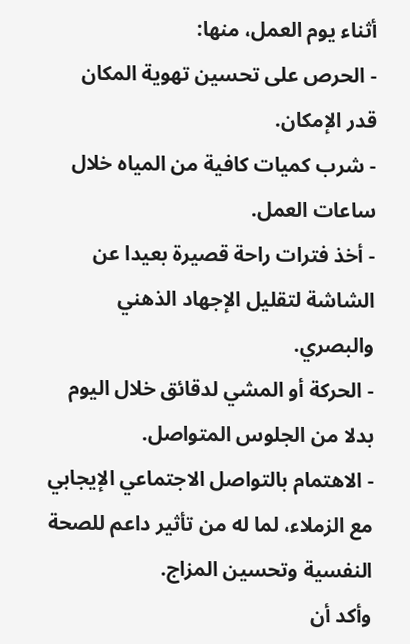أثناء يوم العمل، منها:
- الحرص على تحسين تهوية المكان قدر الإمكان.
- شرب كميات كافية من المياه خلال ساعات العمل.
- أخذ فترات راحة قصيرة بعيدا عن الشاشة لتقليل الإجهاد الذهني والبصري.
- الحركة أو المشي لدقائق خلال اليوم بدلا من الجلوس المتواصل.
- الاهتمام بالتواصل الاجتماعي الإيجابي مع الزملاء، لما له من تأثير داعم للصحة النفسية وتحسين المزاج.
وأكد أن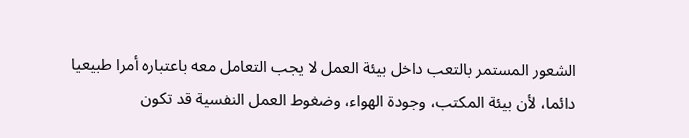الشعور المستمر بالتعب داخل بيئة العمل لا يجب التعامل معه باعتباره أمرا طبيعيا دائما، لأن بيئة المكتب، وجودة الهواء، وضغوط العمل النفسية قد تكون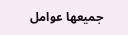جميعها عوامل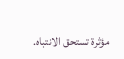مؤثرة تستحق الانتباه.